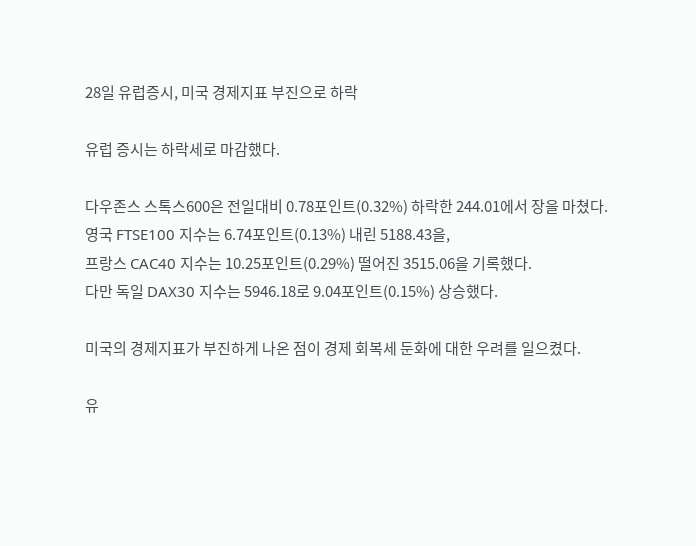28일 유럽증시, 미국 경제지표 부진으로 하락

유럽 증시는 하락세로 마감했다.

다우존스 스톡스600은 전일대비 0.78포인트(0.32%) 하락한 244.01에서 장을 마쳤다.
영국 FTSE100 지수는 6.74포인트(0.13%) 내린 5188.43을,
프랑스 CAC40 지수는 10.25포인트(0.29%) 떨어진 3515.06을 기록했다.
다만 독일 DAX30 지수는 5946.18로 9.04포인트(0.15%) 상승했다.

미국의 경제지표가 부진하게 나온 점이 경제 회복세 둔화에 대한 우려를 일으켰다.

유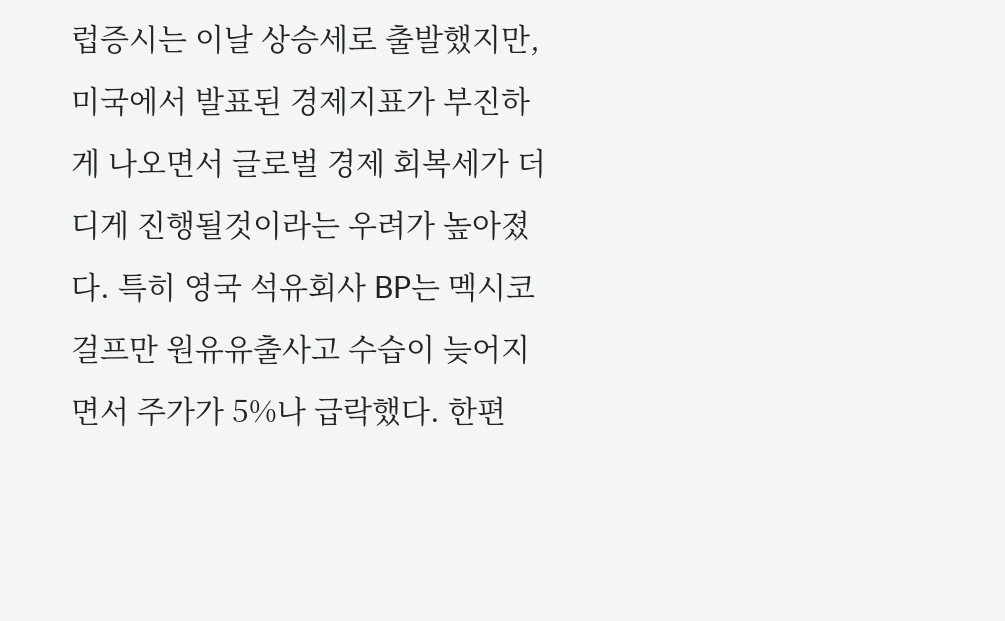럽증시는 이날 상승세로 출발했지만, 미국에서 발표된 경제지표가 부진하게 나오면서 글로벌 경제 회복세가 더디게 진행될것이라는 우려가 높아졌다. 특히 영국 석유회사 BP는 멕시코 걸프만 원유유출사고 수습이 늦어지면서 주가가 5%나 급락했다. 한편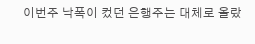이번주 낙폭이 컸던 은행주는 대체로 올랐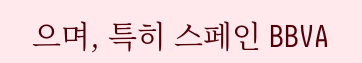으며, 특히 스페인 BBVA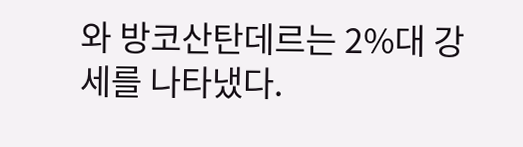와 방코산탄데르는 2%대 강세를 나타냈다.